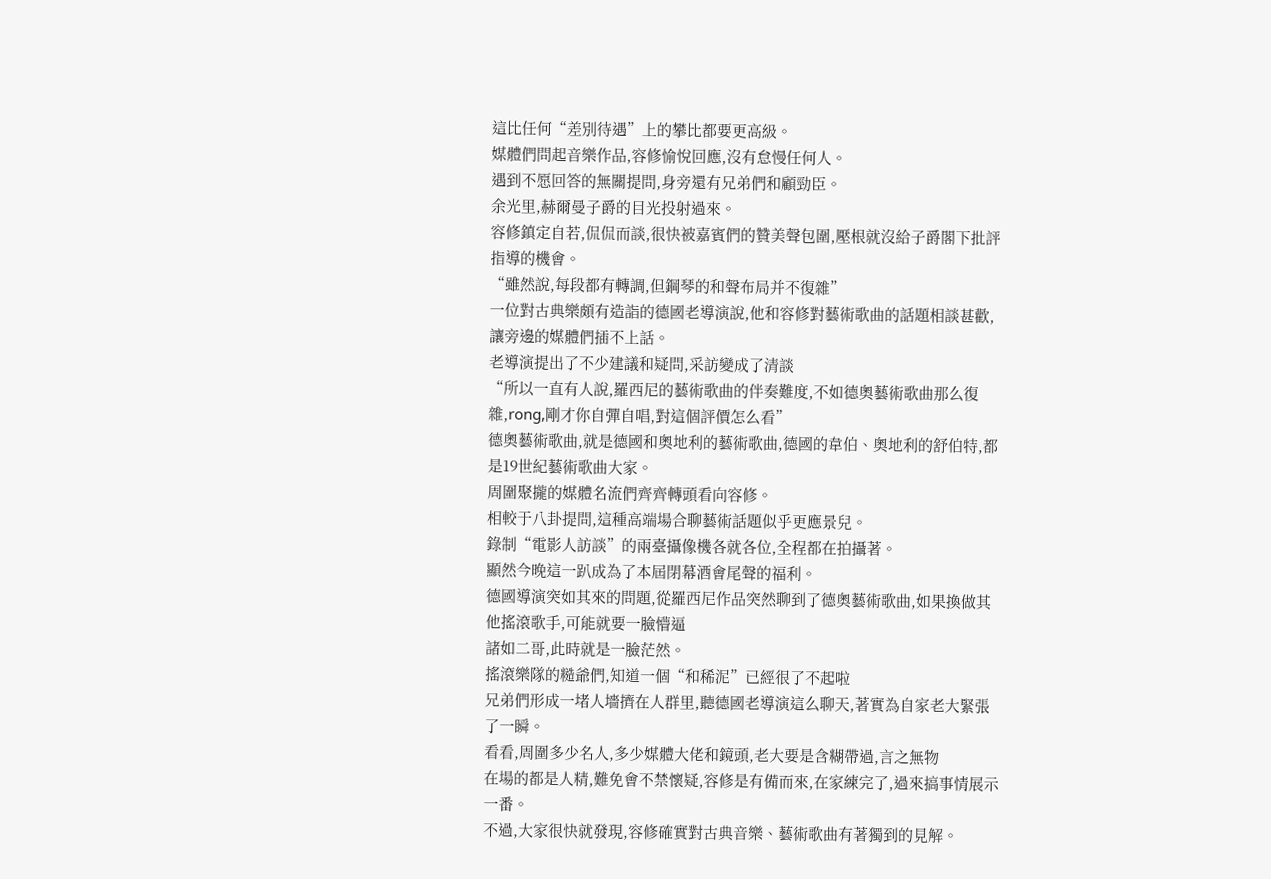這比任何“差別待遇”上的攀比都要更高級。
媒體們問起音樂作品,容修愉悅回應,沒有怠慢任何人。
遇到不愿回答的無關提問,身旁還有兄弟們和顧勁臣。
余光里,赫爾曼子爵的目光投射過來。
容修鎮定自若,侃侃而談,很快被嘉賓們的贊美聲包圍,壓根就沒給子爵閣下批評指導的機會。
“雖然說,每段都有轉調,但鋼琴的和聲布局并不復雜”
一位對古典樂頗有造詣的德國老導演說,他和容修對藝術歌曲的話題相談甚歡,讓旁邊的媒體們插不上話。
老導演提出了不少建議和疑問,采訪變成了清談
“所以一直有人說,羅西尼的藝術歌曲的伴奏難度,不如德奧藝術歌曲那么復雜,rong,剛才你自彈自唱,對這個評價怎么看”
德奧藝術歌曲,就是德國和奧地利的藝術歌曲,德國的韋伯、奧地利的舒伯特,都是19世紀藝術歌曲大家。
周圍聚攏的媒體名流們齊齊轉頭看向容修。
相較于八卦提問,這種高端場合聊藝術話題似乎更應景兒。
錄制“電影人訪談”的兩臺攝像機各就各位,全程都在拍攝著。
顯然今晚這一趴成為了本屆閉幕酒會尾聲的福利。
德國導演突如其來的問題,從羅西尼作品突然聊到了德奧藝術歌曲,如果換做其他搖滾歌手,可能就要一臉懵逼
諸如二哥,此時就是一臉茫然。
搖滾樂隊的糙爺們,知道一個“和稀泥”已經很了不起啦
兄弟們形成一堵人墻擠在人群里,聽德國老導演這么聊天,著實為自家老大緊張了一瞬。
看看,周圍多少名人,多少媒體大佬和鏡頭,老大要是含糊帶過,言之無物
在場的都是人精,難免會不禁懷疑,容修是有備而來,在家練完了,過來搞事情展示一番。
不過,大家很快就發現,容修確實對古典音樂、藝術歌曲有著獨到的見解。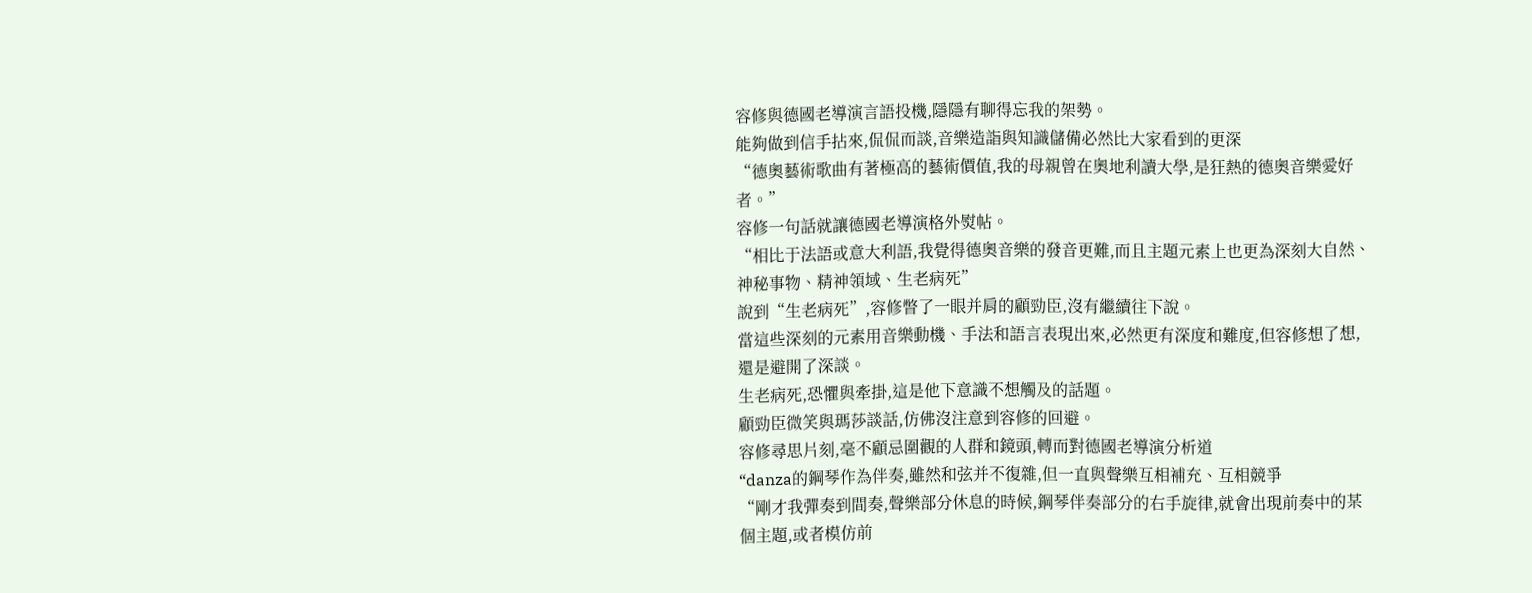容修與德國老導演言語投機,隱隱有聊得忘我的架勢。
能夠做到信手拈來,侃侃而談,音樂造詣與知識儲備必然比大家看到的更深
“德奧藝術歌曲有著極高的藝術價值,我的母親曾在奧地利讀大學,是狂熱的德奧音樂愛好者。”
容修一句話就讓德國老導演格外熨帖。
“相比于法語或意大利語,我覺得德奧音樂的發音更難,而且主題元素上也更為深刻大自然、神秘事物、精神領域、生老病死”
說到“生老病死”,容修瞥了一眼并肩的顧勁臣,沒有繼續往下說。
當這些深刻的元素用音樂動機、手法和語言表現出來,必然更有深度和難度,但容修想了想,還是避開了深談。
生老病死,恐懼與牽掛,這是他下意識不想觸及的話題。
顧勁臣微笑與瑪莎談話,仿佛沒注意到容修的回避。
容修尋思片刻,毫不顧忌圍觀的人群和鏡頭,轉而對德國老導演分析道
“danza的鋼琴作為伴奏,雖然和弦并不復雜,但一直與聲樂互相補充、互相競爭
“剛才我彈奏到間奏,聲樂部分休息的時候,鋼琴伴奏部分的右手旋律,就會出現前奏中的某個主題,或者模仿前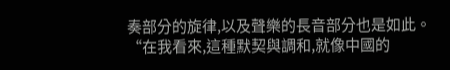奏部分的旋律,以及聲樂的長音部分也是如此。
“在我看來,這種默契與調和,就像中國的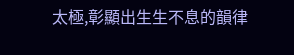太極,彰顯出生生不息的韻律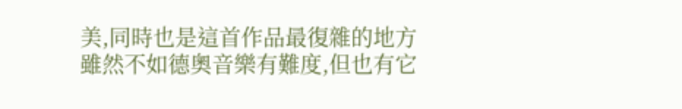美,同時也是這首作品最復雜的地方雖然不如德奧音樂有難度,但也有它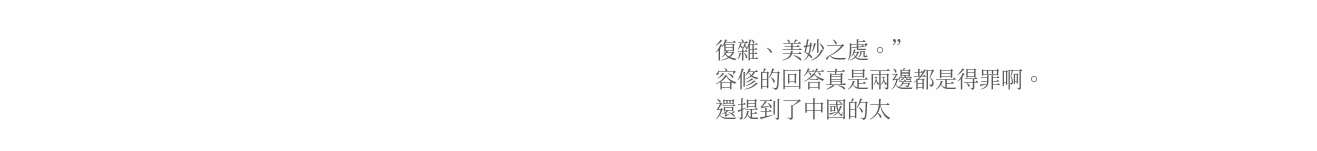復雜、美妙之處。”
容修的回答真是兩邊都是得罪啊。
還提到了中國的太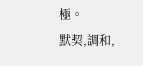極。
默契,調和,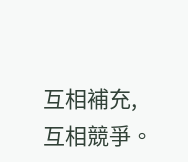互相補充,互相競爭。